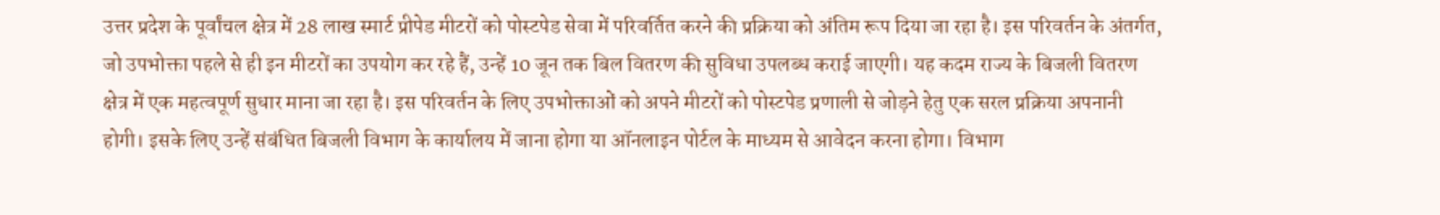उत्तर प्रदेश के पूर्वांचल क्षेत्र में 28 लाख स्मार्ट प्रीपेड मीटरों को पोस्टपेड सेवा में परिवर्तित करने की प्रक्रिया को अंतिम रूप दिया जा रहा है। इस परिवर्तन के अंतर्गत, जो उपभोक्ता पहले से ही इन मीटरों का उपयोग कर रहे हैं, उन्हें 10 जून तक बिल वितरण की सुविधा उपलब्ध कराई जाएगी। यह कदम राज्य के बिजली वितरण क्षेत्र में एक महत्वपूर्ण सुधार माना जा रहा है। इस परिवर्तन के लिए उपभोक्ताओं को अपने मीटरों को पोस्टपेड प्रणाली से जोड़ने हेतु एक सरल प्रक्रिया अपनानी होगी। इसके लिए उन्हें संबंधित बिजली विभाग के कार्यालय में जाना होगा या ऑनलाइन पोर्टल के माध्यम से आवेदन करना होगा। विभाग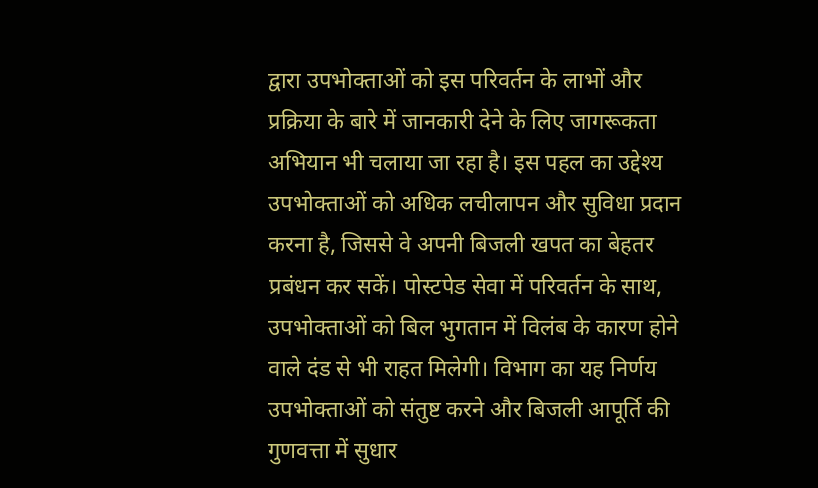द्वारा उपभोक्ताओं को इस परिवर्तन के लाभों और प्रक्रिया के बारे में जानकारी देने के लिए जागरूकता अभियान भी चलाया जा रहा है। इस पहल का उद्देश्य उपभोक्ताओं को अधिक लचीलापन और सुविधा प्रदान करना है, जिससे वे अपनी बिजली खपत का बेहतर प्रबंधन कर सकें। पोस्टपेड सेवा में परिवर्तन के साथ, उपभोक्ताओं को बिल भुगतान में विलंब के कारण होने वाले दंड से भी राहत मिलेगी। विभाग का यह निर्णय उपभोक्ताओं को संतुष्ट करने और बिजली आपूर्ति की गुणवत्ता में सुधार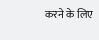करने के लिए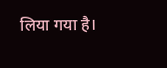लिया गया है।